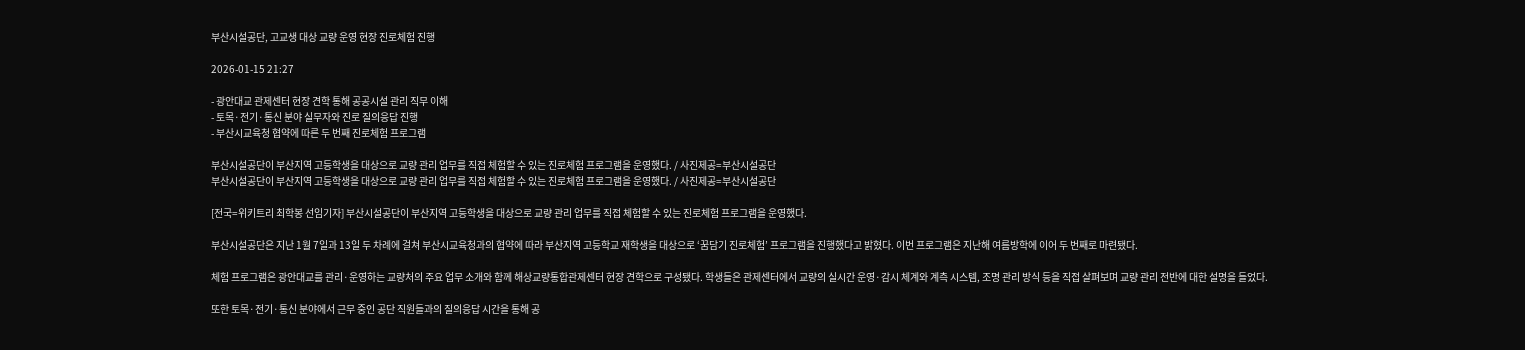부산시설공단, 고교생 대상 교량 운영 현장 진로체험 진행

2026-01-15 21:27

- 광안대교 관제센터 현장 견학 통해 공공시설 관리 직무 이해
- 토목·전기·통신 분야 실무자와 진로 질의응답 진행
- 부산시교육청 협약에 따른 두 번째 진로체험 프로그램

부산시설공단이 부산지역 고등학생을 대상으로 교량 관리 업무를 직접 체험할 수 있는 진로체험 프로그램을 운영했다. / 사진제공=부산시설공단
부산시설공단이 부산지역 고등학생을 대상으로 교량 관리 업무를 직접 체험할 수 있는 진로체험 프로그램을 운영했다. / 사진제공=부산시설공단

[전국=위키트리 최학봉 선임기자] 부산시설공단이 부산지역 고등학생을 대상으로 교량 관리 업무를 직접 체험할 수 있는 진로체험 프로그램을 운영했다.

부산시설공단은 지난 1월 7일과 13일 두 차례에 걸쳐 부산시교육청과의 협약에 따라 부산지역 고등학교 재학생을 대상으로 ‘꿈담기 진로체험’ 프로그램을 진행했다고 밝혔다. 이번 프로그램은 지난해 여름방학에 이어 두 번째로 마련됐다.

체험 프로그램은 광안대교를 관리·운영하는 교량처의 주요 업무 소개와 함께 해상교량통합관제센터 현장 견학으로 구성됐다. 학생들은 관제센터에서 교량의 실시간 운영·감시 체계와 계측 시스템, 조명 관리 방식 등을 직접 살펴보며 교량 관리 전반에 대한 설명을 들었다.

또한 토목·전기·통신 분야에서 근무 중인 공단 직원들과의 질의응답 시간을 통해 공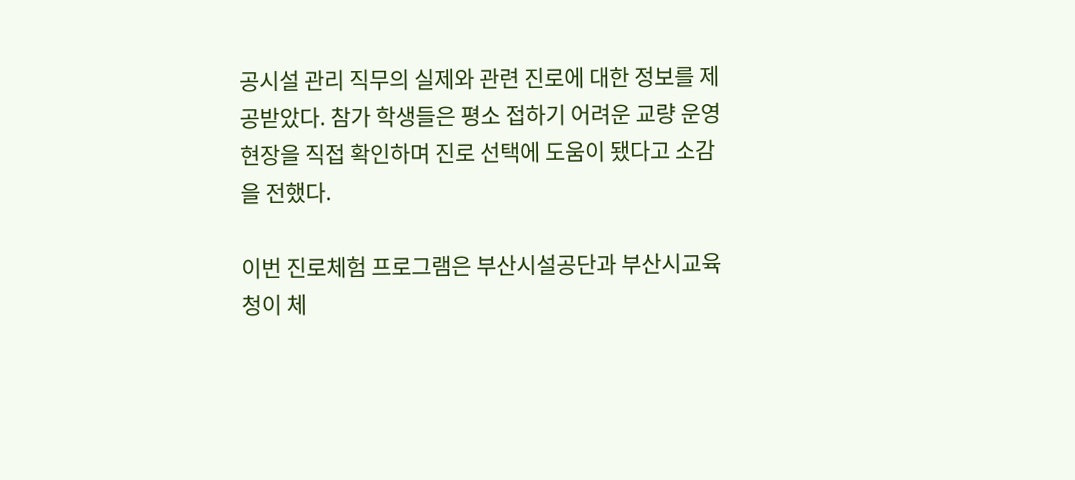공시설 관리 직무의 실제와 관련 진로에 대한 정보를 제공받았다. 참가 학생들은 평소 접하기 어려운 교량 운영 현장을 직접 확인하며 진로 선택에 도움이 됐다고 소감을 전했다.

이번 진로체험 프로그램은 부산시설공단과 부산시교육청이 체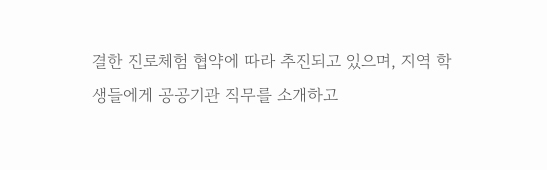결한 진로체험 협약에 따라 추진되고 있으며, 지역 학생들에게 공공기관 직무를 소개하고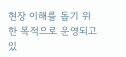현장 이해를 돕기 위한 목적으로 운영되고 있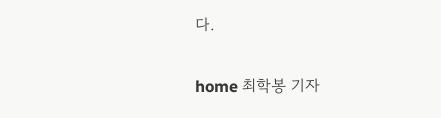다.

home 최학봉 기자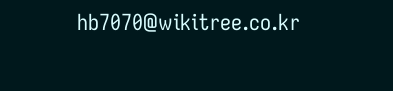hb7070@wikitree.co.kr